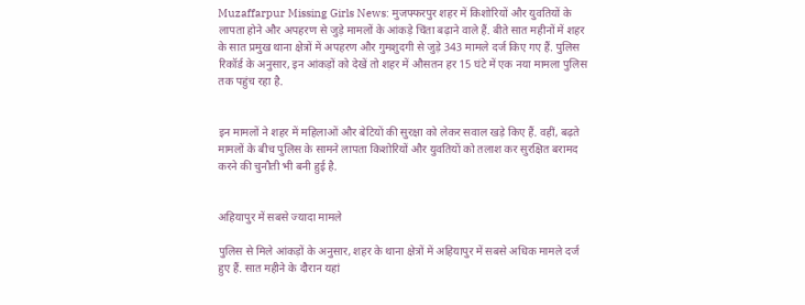Muzaffarpur Missing Girls News: मुजफ्फरपुर शहर में किशोरियों और युवतियों के लापता होने और अपहरण से जुड़े मामलों के आंकड़े चिंता बढ़ाने वाले हैं. बीते सात महीनों में शहर के सात प्रमुख थाना क्षेत्रों में अपहरण और गुमशुदगी से जुड़े 343 मामले दर्ज किए गए हैं. पुलिस रिकॉर्ड के अनुसार, इन आंकड़ों को देखें तो शहर में औसतन हर 15 घंटे में एक नया मामला पुलिस तक पहुंच रहा है.


इन मामलों ने शहर में महिलाओं और बेटियों की सुरक्षा को लेकर सवाल खड़े किए हैं. वहीं, बढ़ते मामलों के बीच पुलिस के सामने लापता किशोरियों और युवतियों को तलाश कर सुरक्षित बरामद करने की चुनौती भी बनी हुई है.


अहियापुर में सबसे ज्यादा मामले

पुलिस से मिले आंकड़ों के अनुसार, शहर के थाना क्षेत्रों में अहियापुर में सबसे अधिक मामले दर्ज हुए हैं. सात महीने के दौरान यहां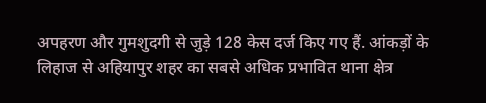अपहरण और गुमशुदगी से जुड़े 128 केस दर्ज किए गए हैं. आंकड़ों के लिहाज से अहियापुर शहर का सबसे अधिक प्रभावित थाना क्षेत्र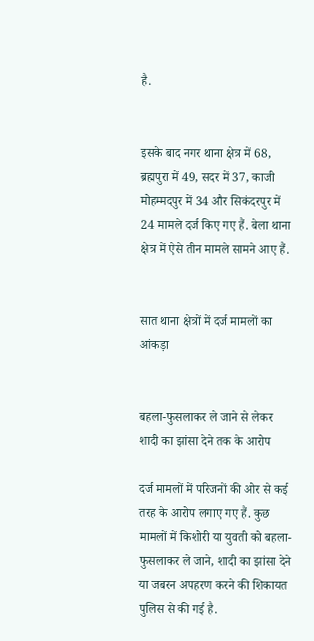है.


इसके बाद नगर थाना क्षेत्र में 68, ब्रह्मपुरा में 49, सदर में 37, काजी मोहम्मदपुर में 34 और सिकंदरपुर में 24 मामले दर्ज किए गए हैं. बेला थाना क्षेत्र में ऐसे तीन मामले सामने आए हैं.


सात थाना क्षेत्रों में दर्ज मामलों का आंकड़ा


बहला-फुसलाकर ले जाने से लेकर शादी का झांसा देने तक के आरोप

दर्ज मामलों में परिजनों की ओर से कई तरह के आरोप लगाए गए हैं. कुछ मामलों में किशोरी या युवती को बहला-फुसलाकर ले जाने, शादी का झांसा देने या जबरन अपहरण करने की शिकायत पुलिस से की गई है.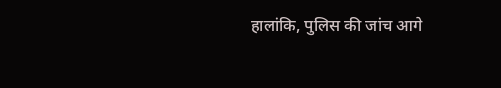हालांकि, पुलिस की जांच आगे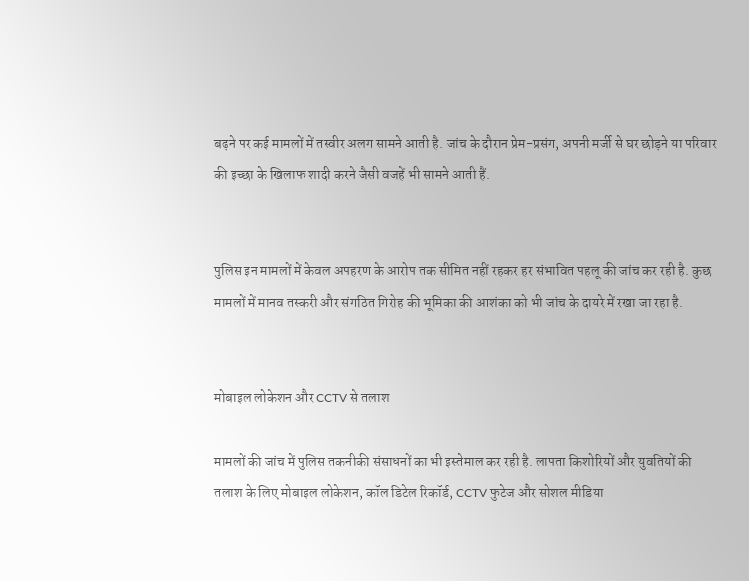बढ़ने पर कई मामलों में तस्वीर अलग सामने आती है. जांच के दौरान प्रेम-प्रसंग, अपनी मर्जी से घर छोड़ने या परिवार की इच्छा के खिलाफ शादी करने जैसी वजहें भी सामने आती हैं.


पुलिस इन मामलों में केवल अपहरण के आरोप तक सीमित नहीं रहकर हर संभावित पहलू की जांच कर रही है. कुछ मामलों में मानव तस्करी और संगठित गिरोह की भूमिका की आशंका को भी जांच के दायरे में रखा जा रहा है.


मोबाइल लोकेशन और CCTV से तलाश

मामलों की जांच में पुलिस तकनीकी संसाधनों का भी इस्तेमाल कर रही है. लापता किशोरियों और युवतियों की तलाश के लिए मोबाइल लोकेशन, कॉल डिटेल रिकॉर्ड, CCTV फुटेज और सोशल मीडिया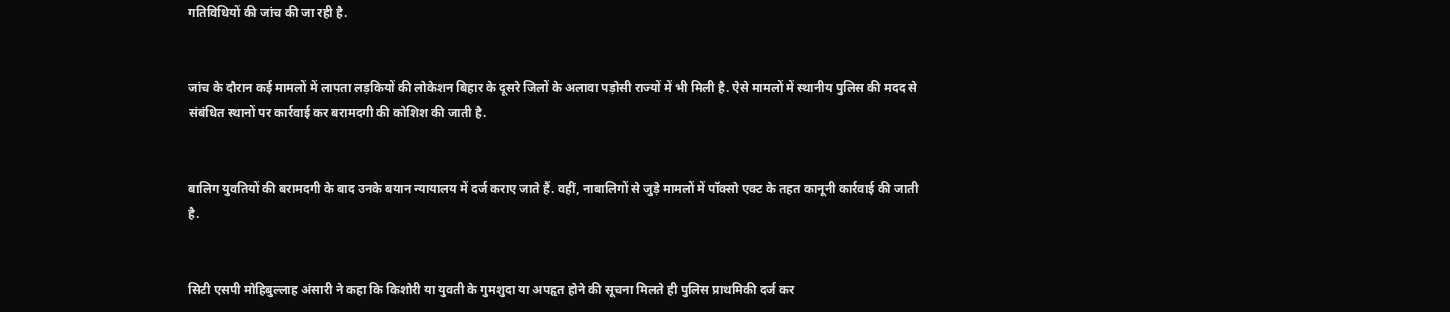गतिविधियों की जांच की जा रही है.


जांच के दौरान कई मामलों में लापता लड़कियों की लोकेशन बिहार के दूसरे जिलों के अलावा पड़ोसी राज्यों में भी मिली है. ऐसे मामलों में स्थानीय पुलिस की मदद से संबंधित स्थानों पर कार्रवाई कर बरामदगी की कोशिश की जाती है.


बालिग युवतियों की बरामदगी के बाद उनके बयान न्यायालय में दर्ज कराए जाते हैं. वहीं, नाबालिगों से जुड़े मामलों में पॉक्सो एक्ट के तहत कानूनी कार्रवाई की जाती है.


सिटी एसपी मोहिबुल्लाह अंसारी ने कहा कि किशोरी या युवती के गुमशुदा या अपहृत होने की सूचना मिलते ही पुलिस प्राथमिकी दर्ज कर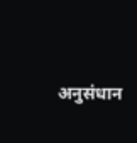अनुसंधान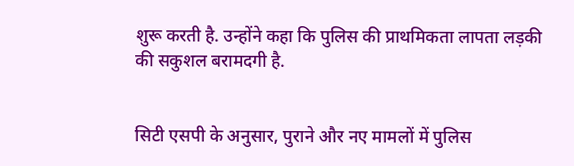शुरू करती है. उन्होंने कहा कि पुलिस की प्राथमिकता लापता लड़की की सकुशल बरामदगी है.


सिटी एसपी के अनुसार, पुराने और नए मामलों में पुलिस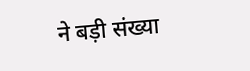ने बड़ी संख्या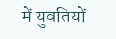में युवतियों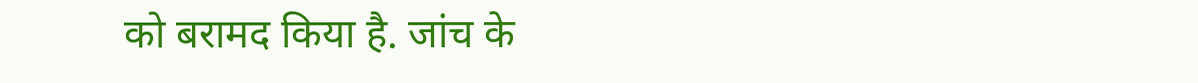को बरामद किया है. जांच के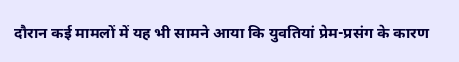दौरान कई मामलों में यह भी सामने आया कि युवतियां प्रेम-प्रसंग के कारण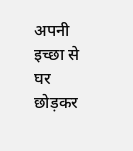अपनी इच्छा से घर छोड़कर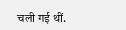चली गई थीं.